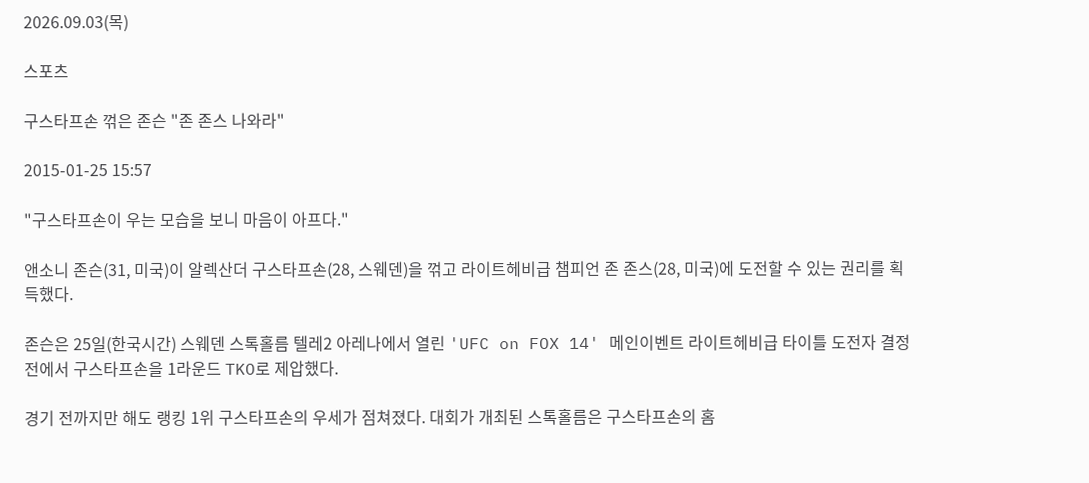2026.09.03(목)

스포츠

구스타프손 꺾은 존슨 "존 존스 나와라"

2015-01-25 15:57

"구스타프손이 우는 모습을 보니 마음이 아프다."

앤소니 존슨(31, 미국)이 알렉산더 구스타프손(28, 스웨덴)을 꺾고 라이트헤비급 챔피언 존 존스(28, 미국)에 도전할 수 있는 권리를 획득했다.

존슨은 25일(한국시간) 스웨덴 스톡홀름 텔레2 아레나에서 열린 'UFC on FOX 14' 메인이벤트 라이트헤비급 타이틀 도전자 결정전에서 구스타프손을 1라운드 TKO로 제압했다.

경기 전까지만 해도 랭킹 1위 구스타프손의 우세가 점쳐졌다. 대회가 개최된 스톡홀름은 구스타프손의 홈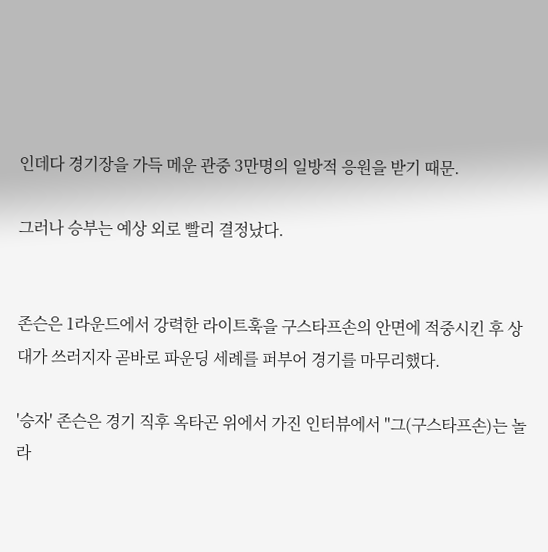인데다 경기장을 가득 메운 관중 3만명의 일방적 응원을 받기 때문.

그러나 승부는 예상 외로 빨리 결정났다.


존슨은 1라운드에서 강력한 라이트훅을 구스타프손의 안면에 적중시킨 후 상대가 쓰러지자 곧바로 파운딩 세례를 퍼부어 경기를 마무리했다.

'승자' 존슨은 경기 직후 옥타곤 위에서 가진 인터뷰에서 "그(구스타프손)는 놀라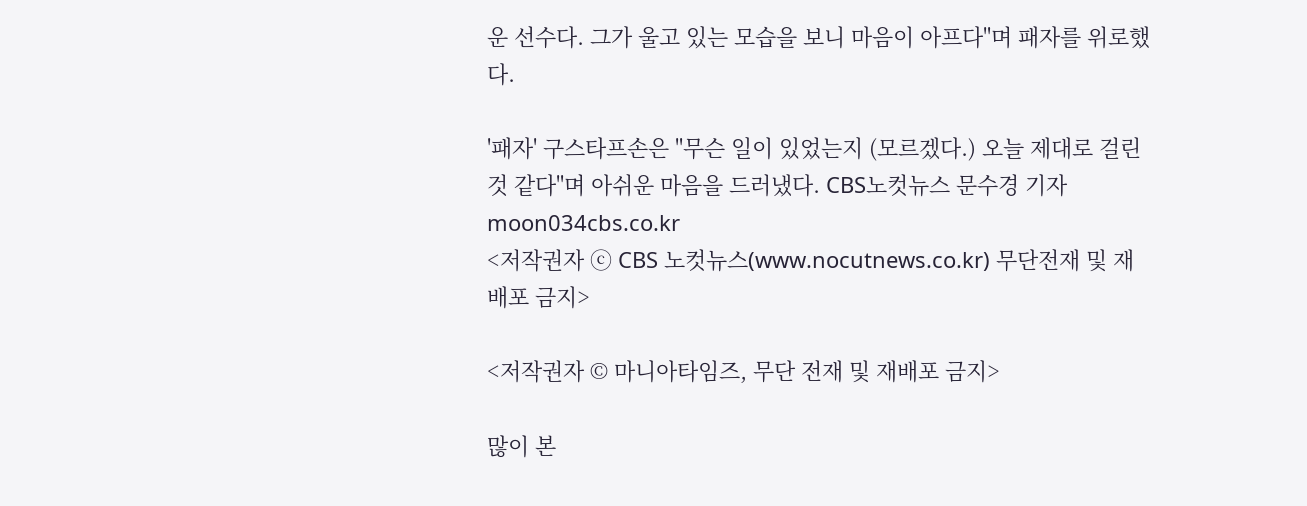운 선수다. 그가 울고 있는 모습을 보니 마음이 아프다"며 패자를 위로했다.

'패자' 구스타프손은 "무슨 일이 있었는지 (모르겠다.) 오늘 제대로 걸린 것 같다"며 아쉬운 마음을 드러냈다. CBS노컷뉴스 문수경 기자 moon034cbs.co.kr
<저작권자 ⓒ CBS 노컷뉴스(www.nocutnews.co.kr) 무단전재 및 재배포 금지>

<저작권자 © 마니아타임즈, 무단 전재 및 재배포 금지>

많이 본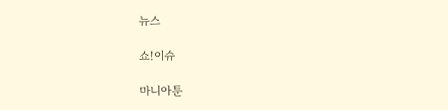뉴스

쇼!이슈

마니아툰